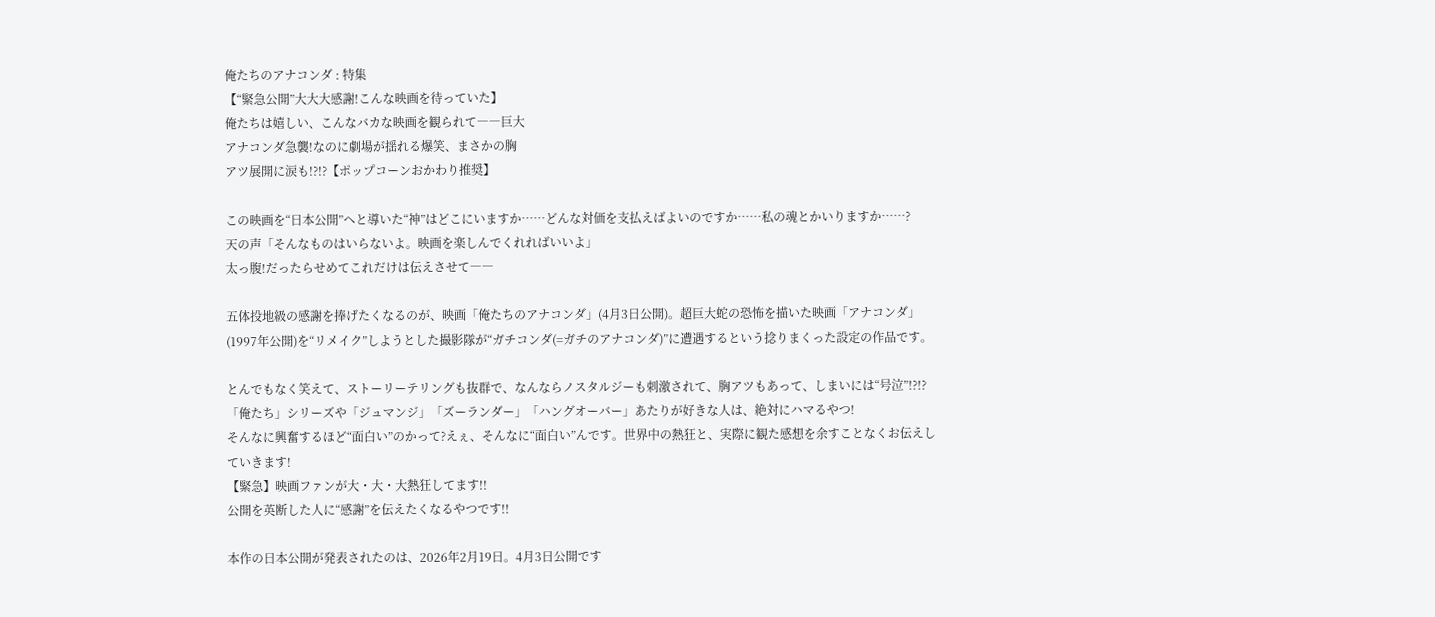俺たちのアナコンダ : 特集
【“緊急公開”大大大感謝!こんな映画を待っていた】
俺たちは嬉しい、こんなバカな映画を観られて――巨大
アナコンダ急襲!なのに劇場が揺れる爆笑、まさかの胸
アツ展開に涙も!?!?【ポップコーンおかわり推奨】

この映画を“日本公開”へと導いた“神”はどこにいますか……どんな対価を支払えばよいのですか……私の魂とかいりますか……?
天の声「そんなものはいらないよ。映画を楽しんでくれればいいよ」
太っ腹!だったらせめてこれだけは伝えさせて――

五体投地級の感謝を捧げたくなるのが、映画「俺たちのアナコンダ」(4月3日公開)。超巨大蛇の恐怖を描いた映画「アナコンダ」(1997年公開)を“リメイク”しようとした撮影隊が“ガチコンダ(=ガチのアナコンダ)”に遭遇するという捻りまくった設定の作品です。

とんでもなく笑えて、ストーリーテリングも抜群で、なんならノスタルジーも刺激されて、胸アツもあって、しまいには“号泣”!?!?「俺たち」シリーズや「ジュマンジ」「ズーランダー」「ハングオーバー」あたりが好きな人は、絶対にハマるやつ!
そんなに興奮するほど“面白い”のかって?えぇ、そんなに“面白い”んです。世界中の熱狂と、実際に観た感想を余すことなくお伝えしていきます!
【緊急】映画ファンが大・大・大熱狂してます!!
公開を英断した人に“感謝”を伝えたくなるやつです!!

本作の日本公開が発表されたのは、2026年2月19日。4月3日公開です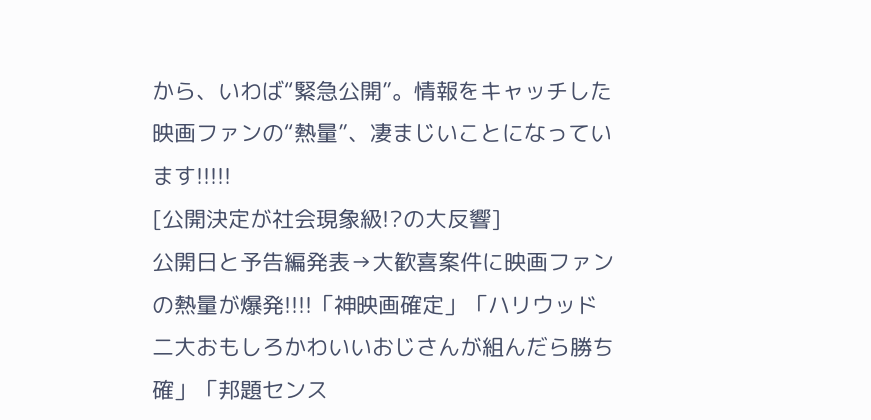から、いわば“緊急公開”。情報をキャッチした映画ファンの“熱量”、凄まじいことになっています!!!!!
[公開決定が社会現象級!?の大反響]
公開日と予告編発表→大歓喜案件に映画ファンの熱量が爆発!!!!「神映画確定」「ハリウッド二大おもしろかわいいおじさんが組んだら勝ち確」「邦題センス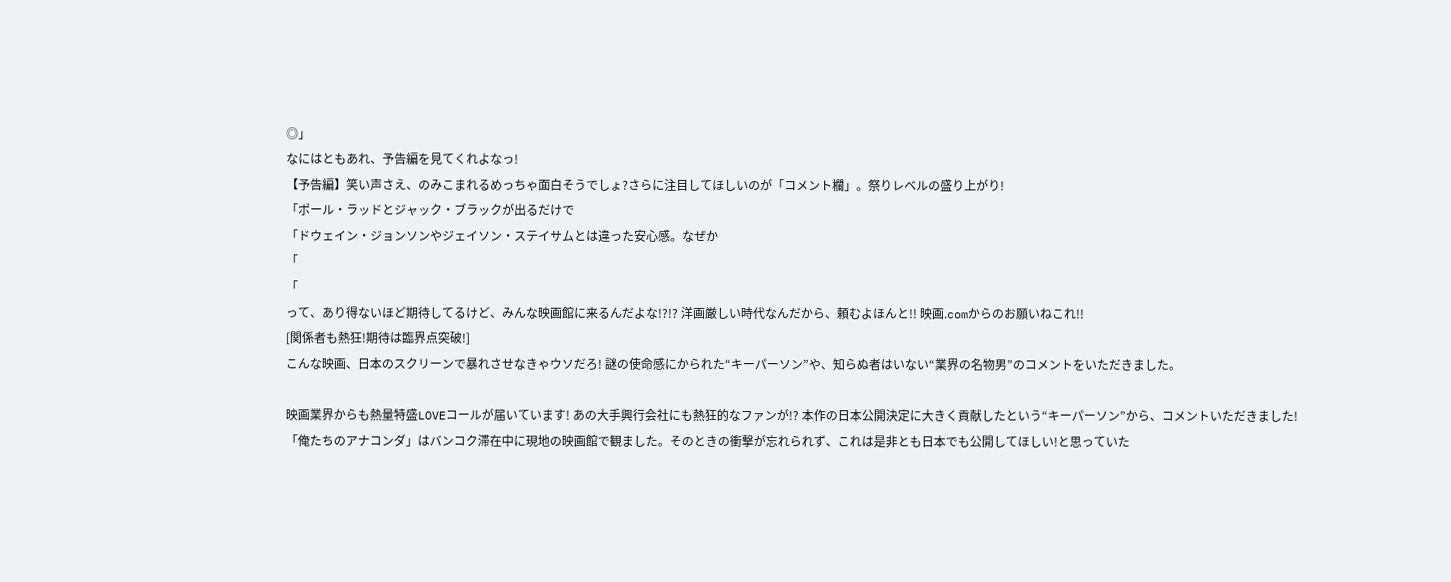◎」
なにはともあれ、予告編を見てくれよなっ!
【予告編】笑い声さえ、のみこまれるめっちゃ面白そうでしょ?さらに注目してほしいのが「コメント欄」。祭りレベルの盛り上がり!
「ポール・ラッドとジャック・ブラックが出るだけで
「ドウェイン・ジョンソンやジェイソン・ステイサムとは違った安心感。なぜか
「
「
って、あり得ないほど期待してるけど、みんな映画館に来るんだよな!?!? 洋画厳しい時代なんだから、頼むよほんと!! 映画.comからのお願いねこれ!!
[関係者も熱狂!期待は臨界点突破!]
こんな映画、日本のスクリーンで暴れさせなきゃウソだろ! 謎の使命感にかられた“キーパーソン”や、知らぬ者はいない“業界の名物男”のコメントをいただきました。

映画業界からも熱量特盛LOVEコールが届いています! あの大手興行会社にも熱狂的なファンが!? 本作の日本公開決定に大きく貢献したという“キーパーソン”から、コメントいただきました!
「俺たちのアナコンダ」はバンコク滞在中に現地の映画館で観ました。そのときの衝撃が忘れられず、これは是非とも日本でも公開してほしい!と思っていた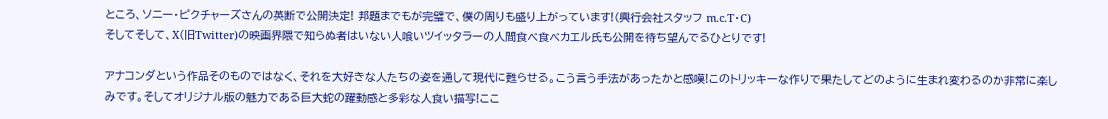ところ、ソニー・ピクチャーズさんの英断で公開決定! 邦題までもが完璧で、僕の周りも盛り上がっています!(興行会社スタッフ m.c.T・C)
そしてそして、X(旧Twitter)の映画界隈で知らぬ者はいない人喰いツイッタラーの人間食べ食べカエル氏も公開を待ち望んでるひとりです!

アナコンダという作品そのものではなく、それを大好きな人たちの姿を通して現代に甦らせる。こう言う手法があったかと感嘆!このトリッキーな作りで果たしてどのように生まれ変わるのか非常に楽しみです。そしてオリジナル版の魅力である巨大蛇の躍動感と多彩な人食い描写!ここ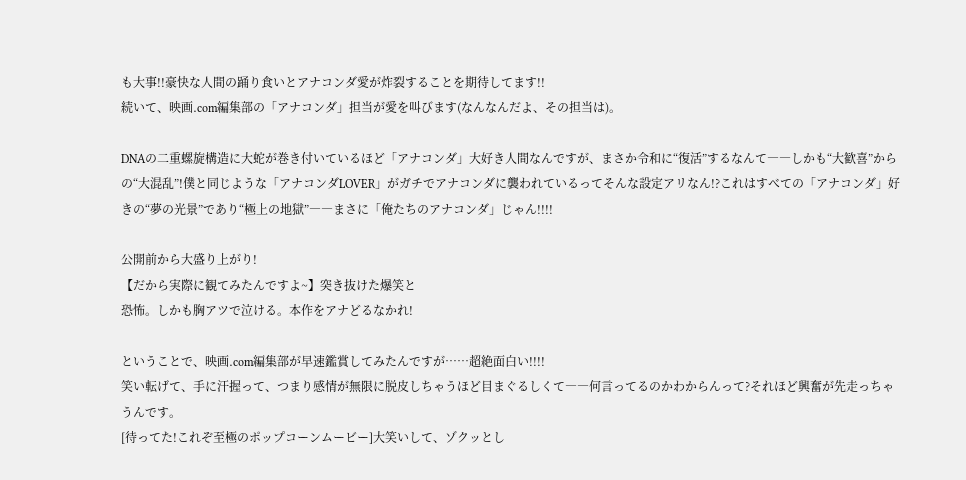も大事!!豪快な人間の踊り食いとアナコンダ愛が炸裂することを期待してます!!
続いて、映画.com編集部の「アナコンダ」担当が愛を叫びます(なんなんだよ、その担当は)。

DNAの二重螺旋構造に大蛇が巻き付いているほど「アナコンダ」大好き人間なんですが、まさか令和に“復活”するなんて――しかも“大歓喜”からの“大混乱”!僕と同じような「アナコンダLOVER」がガチでアナコンダに襲われているってそんな設定アリなん!?これはすべての「アナコンダ」好きの“夢の光景”であり“極上の地獄”――まさに「俺たちのアナコンダ」じゃん!!!!

公開前から大盛り上がり!
【だから実際に観てみたんですよ~】突き抜けた爆笑と
恐怖。しかも胸アツで泣ける。本作をアナどるなかれ!

ということで、映画.com編集部が早速鑑賞してみたんですが……超絶面白い!!!!
笑い転げて、手に汗握って、つまり感情が無限に脱皮しちゃうほど目まぐるしくて――何言ってるのかわからんって?それほど興奮が先走っちゃうんです。
[待ってた!これぞ至極のポップコーンムービー]大笑いして、ゾクッとし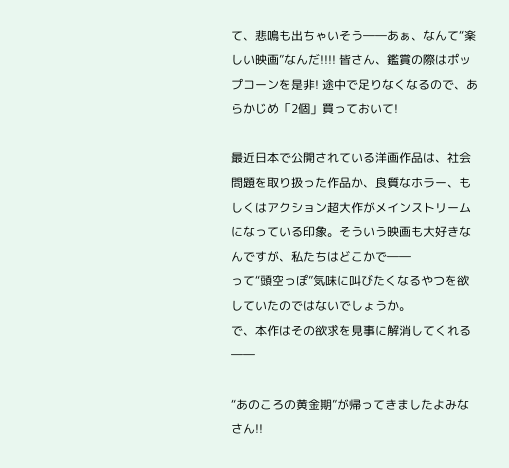て、悲鳴も出ちゃいそう――あぁ、なんて“楽しい映画”なんだ!!!! 皆さん、鑑賞の際はポップコーンを是非! 途中で足りなくなるので、あらかじめ「2個」買っておいて!

最近日本で公開されている洋画作品は、社会問題を取り扱った作品か、良質なホラー、もしくはアクション超大作がメインストリームになっている印象。そういう映画も大好きなんですが、私たちはどこかで――
って“頭空っぽ”気味に叫びたくなるやつを欲していたのではないでしょうか。
で、本作はその欲求を見事に解消してくれる――

“あのころの黄金期”が帰ってきましたよみなさん!!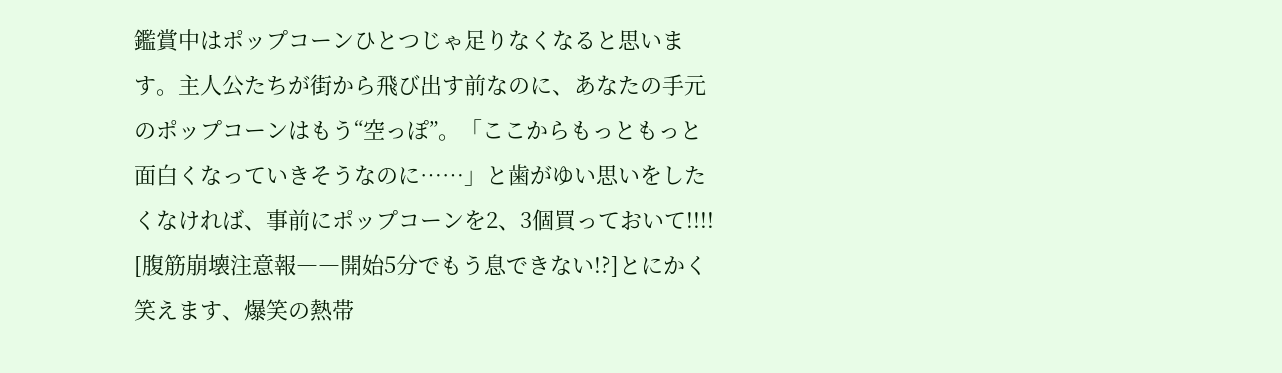鑑賞中はポップコーンひとつじゃ足りなくなると思います。主人公たちが街から飛び出す前なのに、あなたの手元のポップコーンはもう“空っぽ”。「ここからもっともっと面白くなっていきそうなのに……」と歯がゆい思いをしたくなければ、事前にポップコーンを2、3個買っておいて!!!!
[腹筋崩壊注意報――開始5分でもう息できない!?]とにかく笑えます、爆笑の熱帯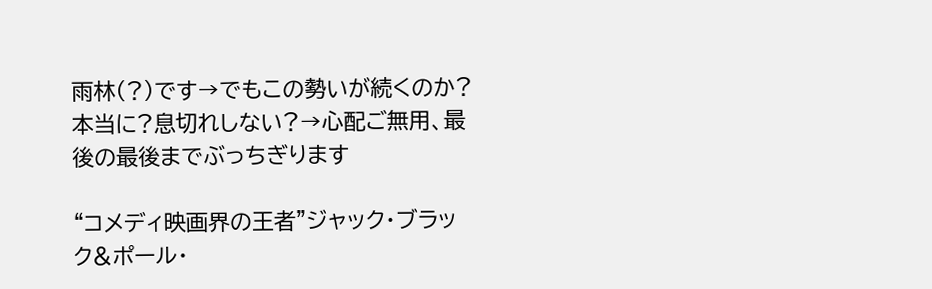雨林(?)です→でもこの勢いが続くのか?本当に?息切れしない?→心配ご無用、最後の最後までぶっちぎります

“コメディ映画界の王者”ジャック・ブラック&ポール・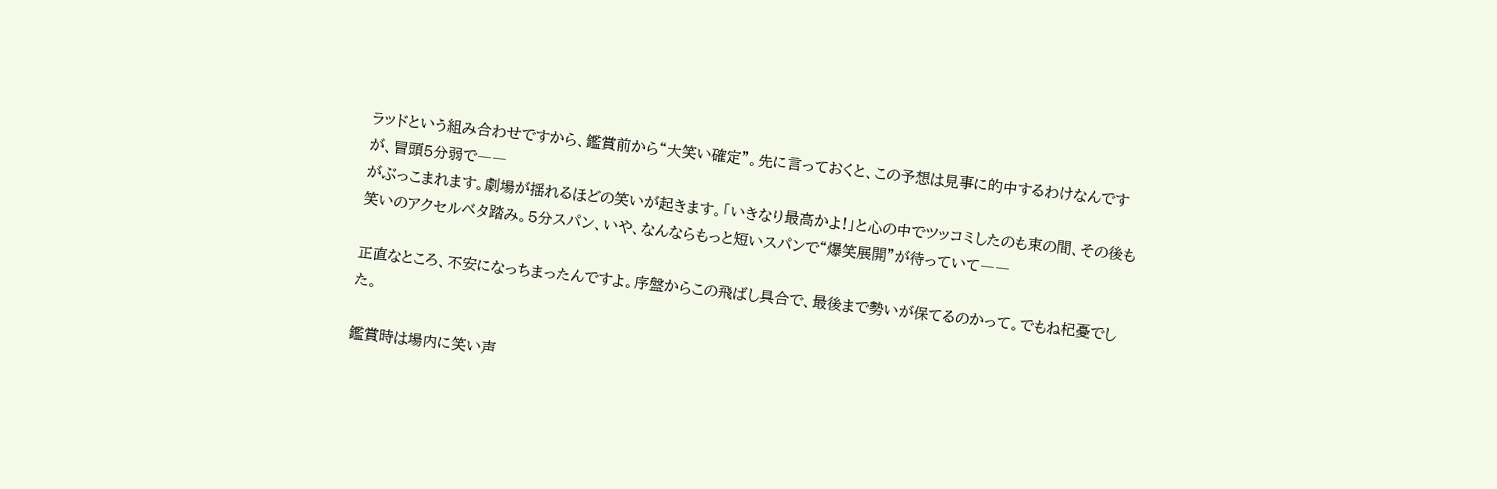ラッドという組み合わせですから、鑑賞前から“大笑い確定”。先に言っておくと、この予想は見事に的中するわけなんですが、冒頭5分弱で――
がぶっこまれます。劇場が揺れるほどの笑いが起きます。「いきなり最高かよ!」と心の中でツッコミしたのも束の間、その後も笑いのアクセルベタ踏み。5分スパン、いや、なんならもっと短いスパンで“爆笑展開”が待っていて――

正直なところ、不安になっちまったんですよ。序盤からこの飛ばし具合で、最後まで勢いが保てるのかって。でもね杞憂でした。

鑑賞時は場内に笑い声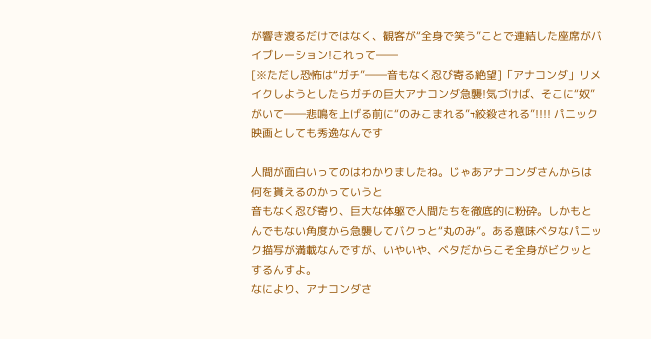が響き渡るだけではなく、観客が“全身で笑う”ことで連結した座席がバイブレーション!これって――
[※ただし恐怖は“ガチ”――音もなく忍び寄る絶望]「アナコンダ」リメイクしようとしたらガチの巨大アナコンダ急襲!気づけば、そこに“奴”がいて――悲鳴を上げる前に“のみこまれる”ד絞殺される”!!!! パニック映画としても秀逸なんです

人間が面白いってのはわかりましたね。じゃあアナコンダさんからは何を貰えるのかっていうと
音もなく忍び寄り、巨大な体躯で人間たちを徹底的に粉砕。しかもとんでもない角度から急襲してバクっと“丸のみ”。ある意味ベタなパニック描写が満載なんですが、いやいや、ベタだからこそ全身がビクッとするんすよ。
なにより、アナコンダさ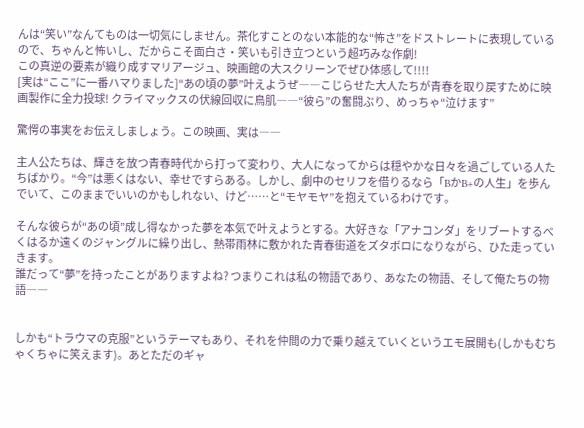んは“笑い”なんてものは一切気にしません。茶化すことのない本能的な“怖さ”をドストレートに表現しているので、ちゃんと怖いし、だからこそ面白さ・笑いも引き立つという超巧みな作劇!
この真逆の要素が織り成すマリアージュ、映画館の大スクリーンでぜひ体感して!!!!
[実は“ここ”に一番ハマりました]“あの頃の夢”叶えようぜ――こじらせた大人たちが青春を取り戻すために映画製作に全力投球! クライマックスの伏線回収に鳥肌――“彼ら”の奮闘ぶり、めっちゃ“泣けます”

驚愕の事実をお伝えしましょう。この映画、実は――

主人公たちは、輝きを放つ青春時代から打って変わり、大人になってからは穏やかな日々を過ごしている人たちばかり。“今”は悪くはない、幸せですらある。しかし、劇中のセリフを借りるなら「BかB+の人生」を歩んでいて、このままでいいのかもしれない、けど……と“モヤモヤ”を抱えているわけです。

そんな彼らが“あの頃”成し得なかった夢を本気で叶えようとする。大好きな「アナコンダ」をリブートするべくはるか遠くのジャングルに繰り出し、熱帯雨林に敷かれた青春街道をズタボロになりながら、ひた走っていきます。
誰だって“夢”を持ったことがありますよね? つまりこれは私の物語であり、あなたの物語、そして俺たちの物語――


しかも“トラウマの克服”というテーマもあり、それを仲間の力で乗り越えていくというエモ展開も(しかもむちゃくちゃに笑えます)。あとただのギャ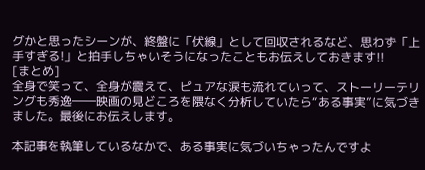グかと思ったシーンが、終盤に「伏線」として回収されるなど、思わず「上手すぎる!」と拍手しちゃいそうになったこともお伝えしておきます!!
[まとめ]
全身で笑って、全身が震えて、ピュアな涙も流れていって、ストーリーテリングも秀逸――映画の見どころを隈なく分析していたら“ある事実”に気づきました。最後にお伝えします。

本記事を執筆しているなかで、ある事実に気づいちゃったんですよ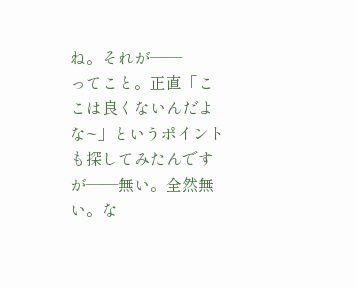ね。それが――
ってこと。正直「ここは良くないんだよな~」というポイントも探してみたんですが――無い。全然無い。な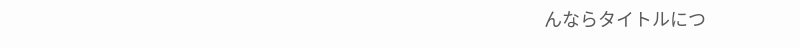んならタイトルにつ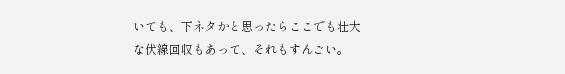いても、下ネタかと思ったらここでも壮大な伏線回収もあって、それもすんごい。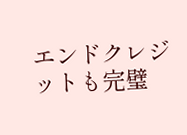エンドクレジットも完璧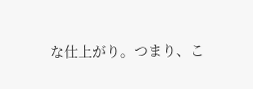な仕上がり。つまり、こ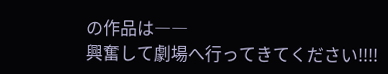の作品は――
興奮して劇場へ行ってきてください!!!!